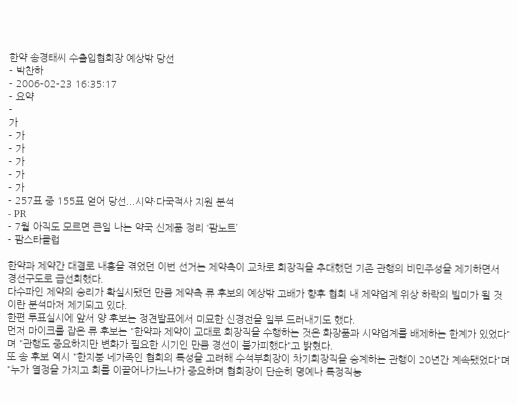한약 송경태씨 수출입협회장 예상밖 당선
- 박찬하
- 2006-02-23 16:35:17
- 요약
-
가
- 가
- 가
- 가
- 가
- 가
- 257표 중 155표 얻어 당선...시약·다국적사 지원 분석
- PR
- 7월 아직도 모르면 큰일 나는 약국 신제품 정리 ‘팜노트’
- 팜스타클럽

한약과 제약간 대결로 내홍을 겪었던 이번 선거는 제약측이 교차로 회장직을 추대했던 기존 관행의 비민주성을 제기하면서 경선구도로 급선회했다.
다수파인 제약의 승리가 확실시됐던 만큼 제약측 류 후보의 예상밖 고배가 향후 협회 내 제약업계 위상 하락의 빌미가 될 것이란 분석마저 제기되고 있다.
한편 투표실시에 앞서 양 후보는 정견발표에서 미묘한 신경전을 일부 드러내기도 했다.
먼저 마이크를 잡은 류 후보는 "한약과 제약이 교대로 회장직을 수행하는 것은 화장품과 시약업계를 배제하는 한계가 있었다"며 "관행도 중요하지만 변화가 필요한 시기인 만큼 경선이 불가피했다"고 밝혔다.
또 송 후보 역시 "한지붕 네가족인 협회의 특성을 고려해 수석부회장이 차기회장직을 승계하는 관행이 20년간 계속됐었다"며 "누가 열정을 가지고 회를 이끌어나가느냐가 중요하며 협회장이 단순히 명예나 특정직능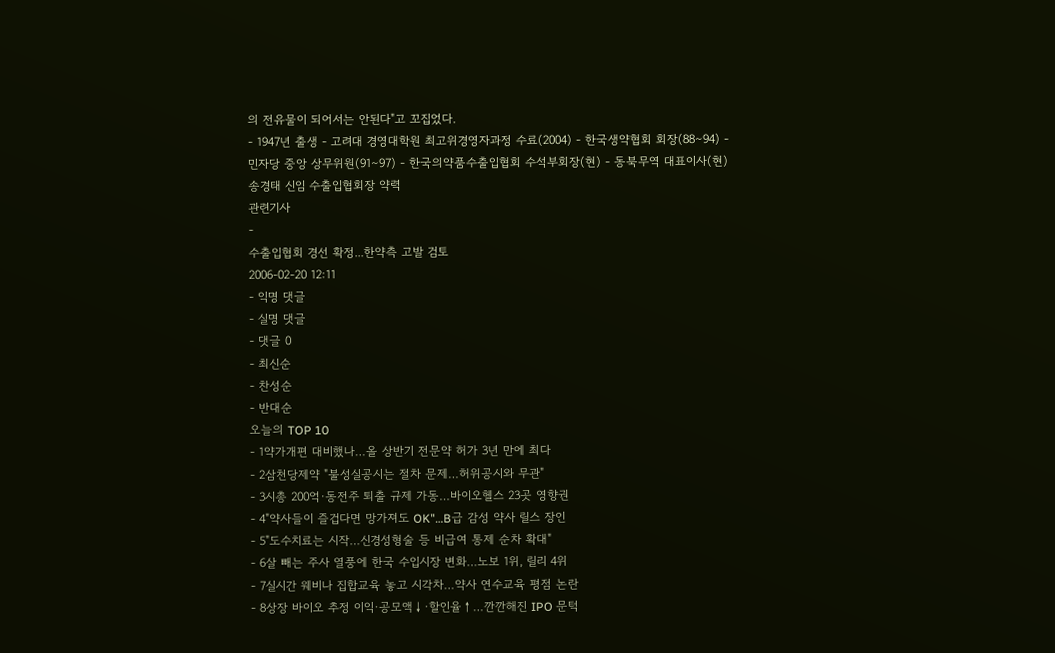의 전유물이 되어서는 안된다"고 꼬집었다.
- 1947년 출생 - 고려대 경영대학원 최고위경영자과정 수료(2004) - 한국생약협회 회장(88∼94) - 민자당 중앙 상무위원(91∼97) - 한국의약품수출입협회 수석부회장(현) - 동북무역 대표이사(현)
송경태 신임 수출입협회장 약력
관련기사
-
수출입협회 경선 확정...한약측 고발 검토
2006-02-20 12:11
- 익명 댓글
- 실명 댓글
- 댓글 0
- 최신순
- 찬성순
- 반대순
오늘의 TOP 10
- 1약가개편 대비했나…올 상반기 전문약 허가 3년 만에 최다
- 2삼천당제약 "불성실공시는 절차 문제…허위공시와 무관"
- 3시총 200억·동전주 퇴출 규제 가동…바이오헬스 23곳 영향권
- 4"약사들이 즐겁다면 망가져도 OK"…B급 감성 약사 릴스 장인
- 5"도수치료는 시작…신경성형술 등 비급여 통제 순차 확대"
- 6살 빼는 주사 열풍에 한국 수입시장 변화…노보 1위, 릴리 4위
- 7실시간 웨비나 집합교육 놓고 시각차…약사 연수교육 평점 논란
- 8상장 바이오 추정 이익·공모액↓·할인율↑…깐깐해진 IPO 문턱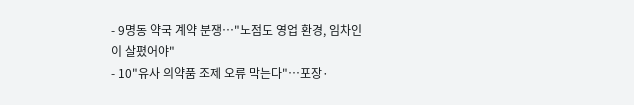- 9명동 약국 계약 분쟁…"노점도 영업 환경, 임차인이 살폈어야"
- 10"유사 의약품 조제 오류 막는다"…포장·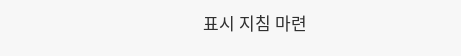표시 지침 마련